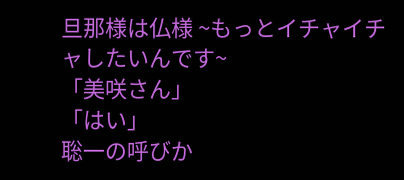旦那様は仏様 ~もっとイチャイチャしたいんです~
「美咲さん」
「はい」
聡一の呼びか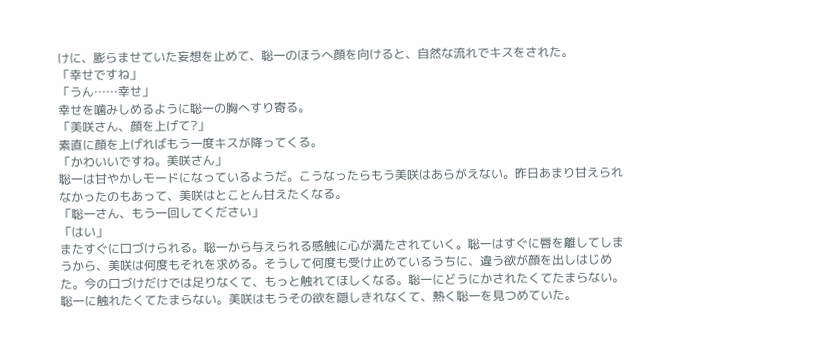けに、膨らませていた妄想を止めて、聡一のほうへ顔を向けると、自然な流れでキスをされた。
「幸せですね」
「うん……幸せ」
幸せを噛みしめるように聡一の胸へすり寄る。
「美咲さん、顔を上げて?」
素直に顔を上げればもう一度キスが降ってくる。
「かわいいですね。美咲さん」
聡一は甘やかしモードになっているようだ。こうなったらもう美咲はあらがえない。昨日あまり甘えられなかったのもあって、美咲はとことん甘えたくなる。
「聡一さん、もう一回してください」
「はい」
またすぐに口づけられる。聡一から与えられる感触に心が満たされていく。聡一はすぐに唇を離してしまうから、美咲は何度もそれを求める。そうして何度も受け止めているうちに、違う欲が顔を出しはじめた。今の口づけだけでは足りなくて、もっと触れてほしくなる。聡一にどうにかされたくてたまらない。聡一に触れたくてたまらない。美咲はもうその欲を隠しきれなくて、熱く聡一を見つめていた。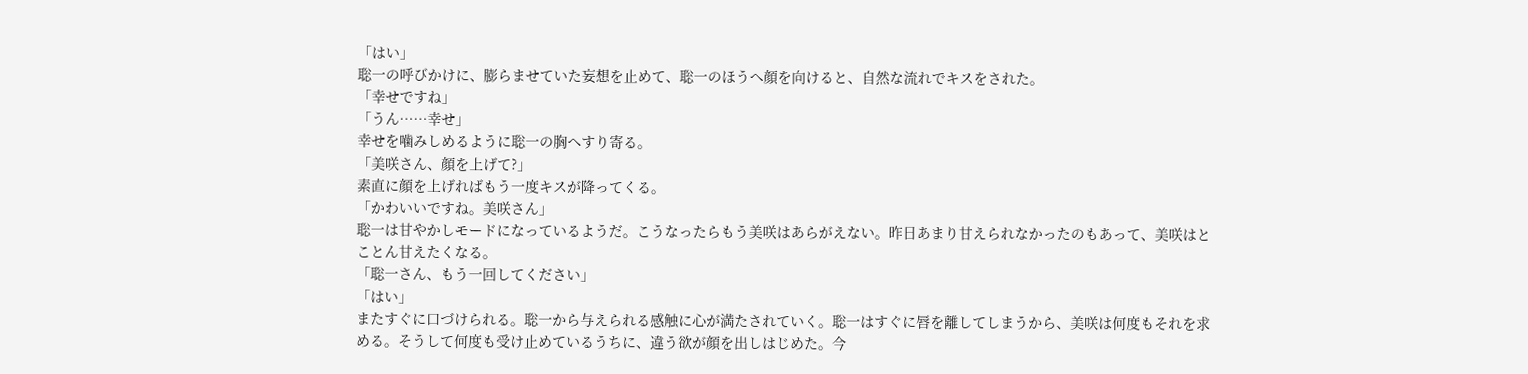「はい」
聡一の呼びかけに、膨らませていた妄想を止めて、聡一のほうへ顔を向けると、自然な流れでキスをされた。
「幸せですね」
「うん……幸せ」
幸せを噛みしめるように聡一の胸へすり寄る。
「美咲さん、顔を上げて?」
素直に顔を上げればもう一度キスが降ってくる。
「かわいいですね。美咲さん」
聡一は甘やかしモードになっているようだ。こうなったらもう美咲はあらがえない。昨日あまり甘えられなかったのもあって、美咲はとことん甘えたくなる。
「聡一さん、もう一回してください」
「はい」
またすぐに口づけられる。聡一から与えられる感触に心が満たされていく。聡一はすぐに唇を離してしまうから、美咲は何度もそれを求める。そうして何度も受け止めているうちに、違う欲が顔を出しはじめた。今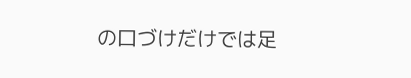の口づけだけでは足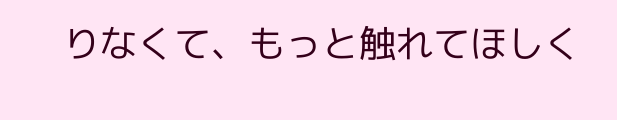りなくて、もっと触れてほしく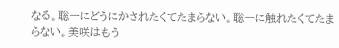なる。聡一にどうにかされたくてたまらない。聡一に触れたくてたまらない。美咲はもう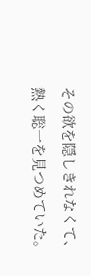その欲を隠しきれなくて、熱く聡一を見つめていた。